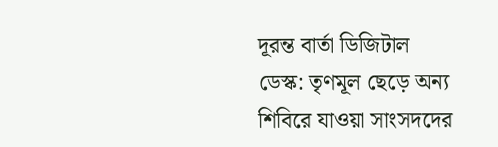দূরন্ত বার্তা ডিজিটাল ডেস্ক: তৃণমূল ছেড়ে অন্য শিবিরে যাওয়া সাংসদদের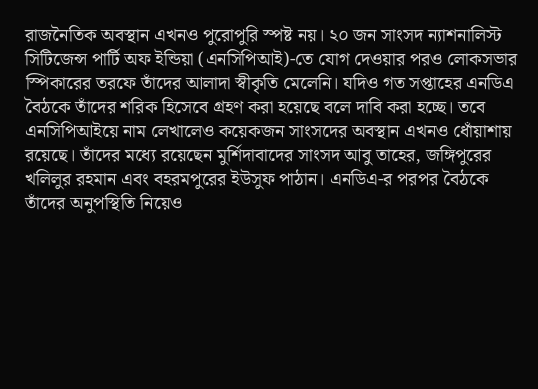রাজনৈতিক অবস্থান এখনও পুরোপুরি স্পষ্ট নয়। ২০ জন সাংসদ ন্যাশনালিস্ট সিটিজেন্স পার্টি অফ ইন্ডিয়া (এনসিপিআই)-তে যোগ দেওয়ার পরও লোকসভার স্পিকারের তরফে তাঁদের আলাদা স্বীকৃতি মেলেনি। যদিও গত সপ্তাহের এনডিএ বৈঠকে তাঁদের শরিক হিসেবে গ্রহণ করা হয়েছে বলে দাবি করা হচ্ছে। তবে এনসিপিআইয়ে নাম লেখালেও কয়েকজন সাংসদের অবস্থান এখনও ধোঁয়াশায় রয়েছে। তাঁদের মধ্যে রয়েছেন মুর্শিদাবাদের সাংসদ আবু তাহের, জঙ্গিপুরের খলিলুর রহমান এবং বহরমপুরের ইউসুফ পাঠান। এনডিএ-র পরপর বৈঠকে তাঁদের অনুপস্থিতি নিয়েও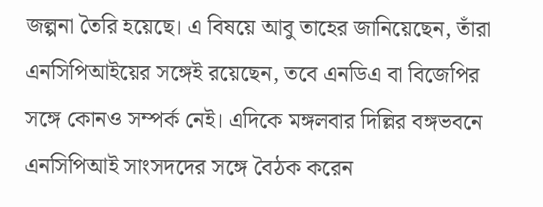জল্পনা তৈরি হয়েছে। এ বিষয়ে আবু তাহের জানিয়েছেন, তাঁরা এনসিপিআইয়ের সঙ্গেই রয়েছেন, তবে এনডিএ বা বিজেপির সঙ্গে কোনও সম্পর্ক নেই। এদিকে মঙ্গলবার দিল্লির বঙ্গভবনে এনসিপিআই সাংসদদের সঙ্গে বৈঠক করেন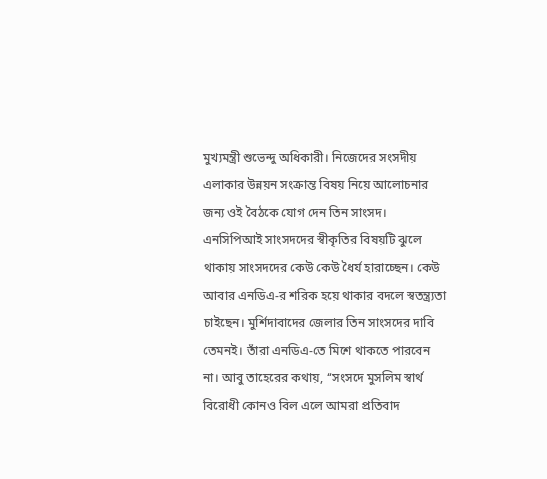মুখ্যমন্ত্রী শুভেন্দু অধিকারী। নিজেদের সংসদীয় এলাকার উন্নয়ন সংক্রান্ত বিষয় নিয়ে আলোচনার জন্য ওই বৈঠকে যোগ দেন তিন সাংসদ।
এনসিপিআই সাংসদদের স্বীকৃতির বিষয়টি ঝুলে থাকায় সাংসদদের কেউ কেউ ধৈর্য হারাচ্ছেন। কেউ আবার এনডিএ-র শরিক হয়ে থাকার বদলে স্বতন্ত্র্যতা চাইছেন। মুর্শিদাবাদের জেলার তিন সাংসদের দাবি তেমনই। তাঁরা এনডিএ-তে মিশে থাকতে পারবেন না। আবু তাহেরের কথায়, ‘‘সংসদে মুসলিম স্বার্থ বিরোধী কোনও বিল এলে আমরা প্রতিবাদ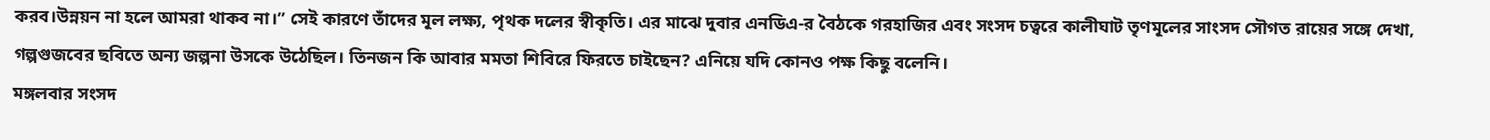করব।উন্নয়ন না হলে আমরা থাকব না।” সেই কারণে তাঁদের মূল লক্ষ্য, পৃথক দলের স্বীকৃতি। এর মাঝে দুবার এনডিএ-র বৈঠকে গরহাজির এবং সংসদ চত্বরে কালীঘাট তৃণমূলের সাংসদ সৌগত রায়ের সঙ্গে দেখা, গল্পগুজবের ছবিতে অন্য জল্পনা উসকে উঠেছিল। তিনজন কি আবার মমতা শিবিরে ফিরতে চাইছেন? এনিয়ে যদি কোনও পক্ষ কিছু বলেনি।
মঙ্গলবার সংসদ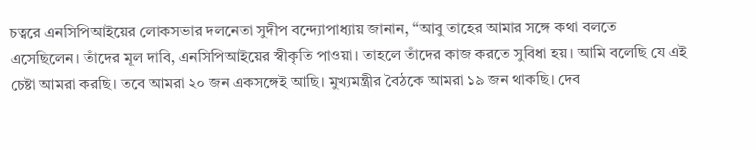চত্বরে এনসিপিআইয়ের লোকসভার দলনেতা সুদীপ বন্দ্যোপাধ্যায় জানান, ‘‘আবু তাহের আমার সঙ্গে কথা বলতে এসেছিলেন। তাঁদের মূল দাবি, এনসিপিআইয়ের স্বীকৃতি পাওয়া। তাহলে তাঁদের কাজ করতে সুবিধা হয়। আমি বলেছি যে এই চেষ্টা আমরা করছি। তবে আমরা ২০ জন একসঙ্গেই আছি। মুখ্যমন্ত্রীর বৈঠকে আমরা ১৯ জন থাকছি। দেব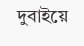দুবাইয়ে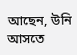আছেন, উনি আসতে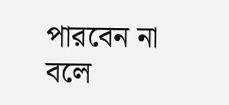পারবেন না বলে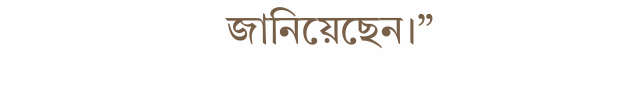জানিয়েছেন।”